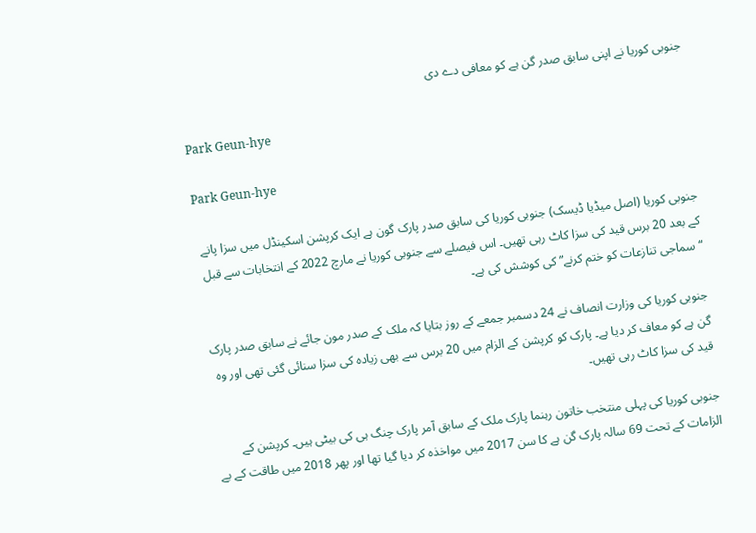جنوبی کوریا نے اپنی سابق صدر گن ہے کو معافی دے دی

Park Geun-hye

Park Geun-hye

جنوبی کوریا (اصل میڈیا ڈیسک) جنوبی کوریا کی سابق صدر پارک گون ہے ایک کرپشن اسکینڈل میں سزا پانے کے بعد 20 برس قید کی سزا کاٹ رہی تھیں۔ اس فیصلے سے جنوبی کوریا نے مارچ 2022 کے انتخابات سے قبل “سماجی تنازعات کو ختم کرنے” کی کوشش کی ہے۔

جنوبی کوریا کی وزارت انصاف نے 24 دسمبر جمعے کے روز بتایا کہ ملک کے صدر مون جائے نے سابق صدر پارک گن ہے کو معاف کر دیا ہے۔ پارک کو کرپشن کے الزام میں 20 برس سے بھی زیادہ کی سزا سنائی گئی تھی اور وہ قید کی سزا کاٹ رہی تھیں۔

جنوبی کوریا کی پہلی منتخب خاتون رہنما پارک ملک کے سابق آمر پارک چنگ ہی کی بیٹی ہیں۔ کرپشن کے الزامات کے تحت 69 سالہ پارک گن ہے کا سن 2017 میں مواخذہ کر دیا گيا تھا اور پھر 2018 میں طاقت کے بے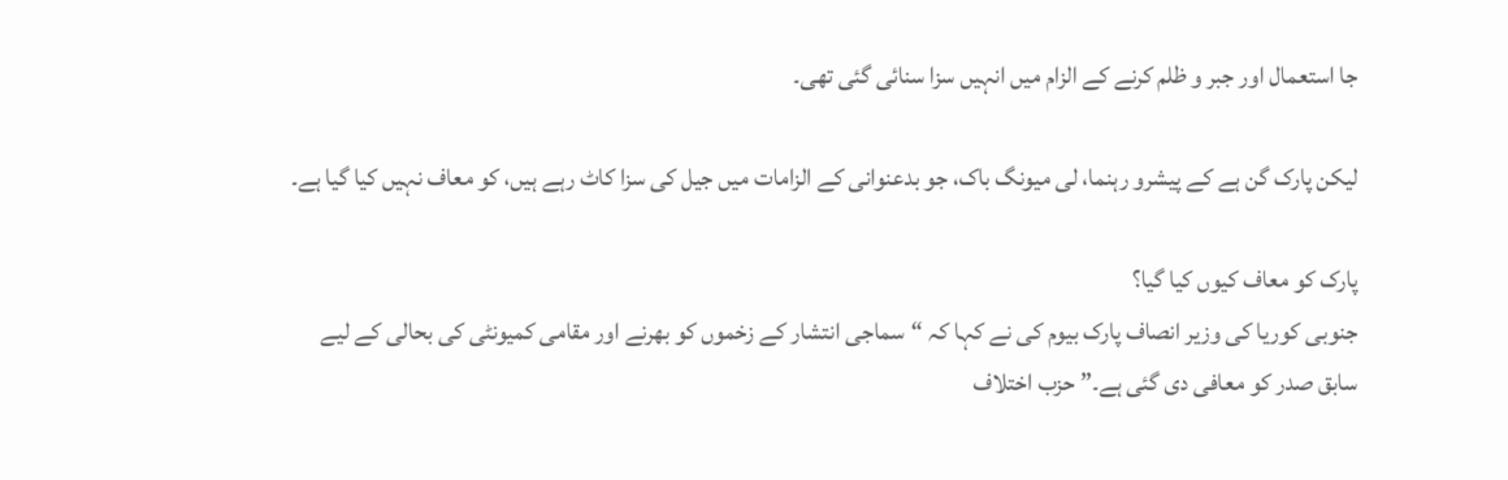جا استعمال اور جبر و ظلم کرنے کے الزام میں انہیں سزا سنائی گئی تھی۔

لیکن پارک گن ہے کے پیشرو رہنما، لی میونگ باک، جو بدعنوانی کے الزامات میں جیل کی سزا کاٹ رہے ہیں، کو معاف نہیں کیا گیا ہے۔

پارک کو معاف کیوں کیا گیا؟
جنوبی کوریا کی وزیر انصاف پارک بیوم کی نے کہا کہ “سماجی انتشار کے زخموں کو بھرنے اور مقامی کمیونٹی کی بحالی کے لیے سابق صدر کو معافی دی گئی ہے۔” حزب اختلاف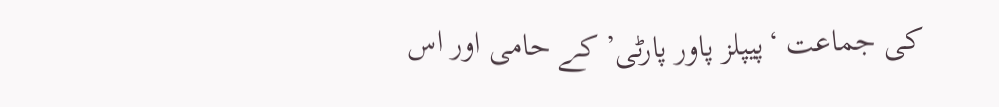کی جماعت ‘پیپلز پاور پارٹی’ کے حامی اور اس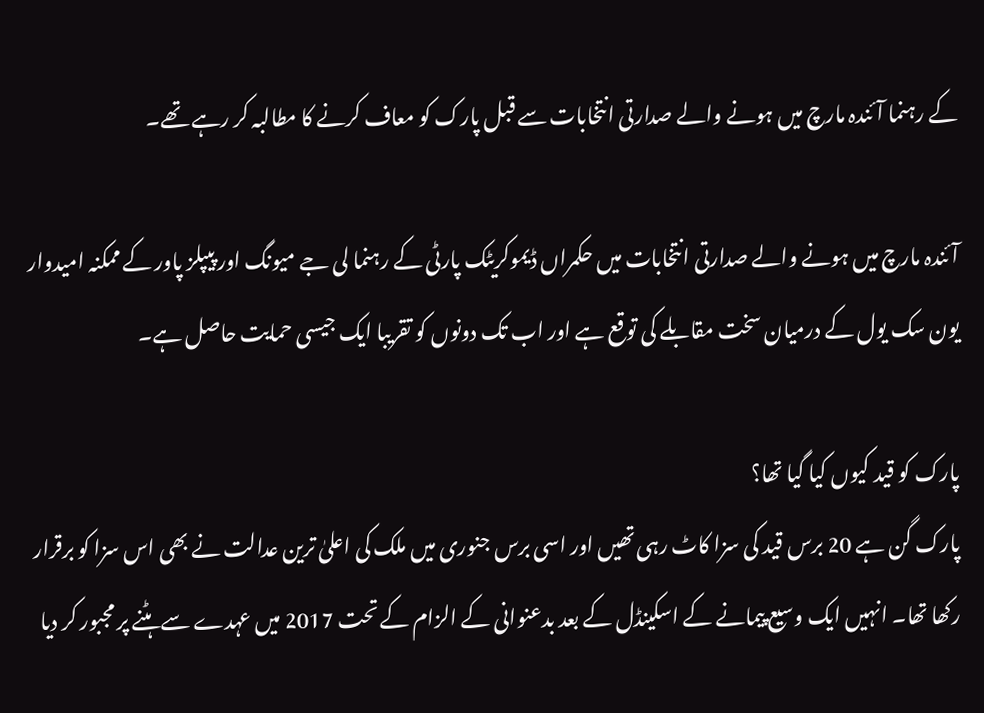کے رہنما آئندہ مارچ میں ہونے والے صدارتی انتخابات سے قبل پارک کو معاف کرنے کا مطالبہ کر رہے تھے۔

آئندہ مارچ میں ہونے والے صدارتی انتخابات میں حکمراں ڈیموکریٹک پارٹی کے رہنما لی جے میونگ اور پیپلز پاور کے ممکنہ امیدوار یون سک یول کے درمیان سخت مقابلے کی توقع ہے اور اب تک دونوں کو تقریبا ایک جیسی حمایت حاصل ہے۔

پارک کو قید کیوں کیا گيا تھا؟
پارک گن ہے 20 برس قید کی سزا کاٹ رہی تھیں اور اسی برس جنوری میں ملک کی اعلیٰ ترین عدالت نے بھی اس سزا کو برقرار رکھا تھا۔ انہیں ایک وسیع پیمانے کے اسکینڈل کے بعد بدعنوانی کے الزام کے تحت 2017 میں عہدے سے ہٹنے پر مجبور کر دیا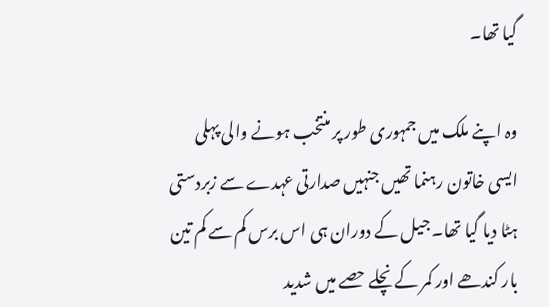گيا تھا۔

وہ اپنے ملک میں جمہوری طور پر منتخب ہونے والی پہلی ایسی خاتون رہنما تھیں جنہیں صدارتی عہدے سے زبردستی ہٹا دیا گیا تھا۔ جیل کے دوران ہی اس برس کم سے کم تین بار کندھے اور کمر کے نچلے حصے میں شدید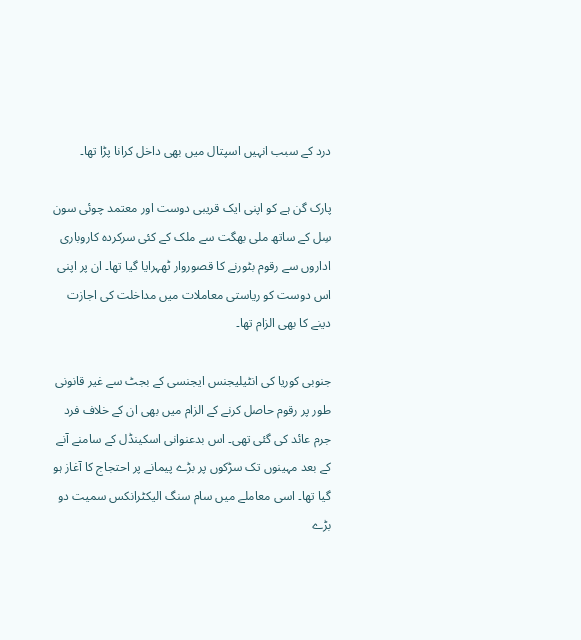درد کے سبب انہیں اسپتال میں بھی داخل کرانا پڑا تھا۔

پارک گن ہے کو اپنی ایک قریبی دوست اور معتمد چوئی سون سِل کے ساتھ ملی بھگت سے ملک کے کئی سرکردہ کاروباری اداروں سے رقوم بٹورنے کا قصوروار ٹھہرایا گيا تھا۔ ان پر اپنی اس دوست کو ریاستی معاملات میں مداخلت کی اجازت دینے کا بھی الزام تھا۔

جنوبی کوریا کی انٹیلیجنس ایجنسی کے بجٹ سے غیر قانونی طور پر رقوم حاصل کرنے کے الزام میں بھی ان کے خلاف فرد جرم عائد کی گئی تھی۔ اس بدعنوانی اسکینڈل کے سامنے آنے کے بعد مہینوں تک سڑکوں پر بڑے پیمانے پر احتجاج کا آغاز ہو گيا تھا۔ اسی معاملے میں سام سنگ الیکٹرانکس سمیت دو بڑے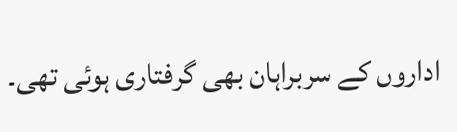اداروں کے سربراہان بھی گرفتاری ہوئی تھی۔